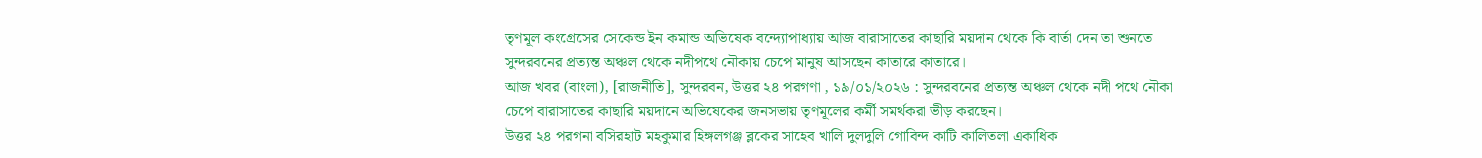তৃণমূল কংগ্রেসের সেকেন্ড ইন কমান্ড অভিষেক বন্দ্যোপাধ্যায় আজ বারাসাতের কাছারি ময়দান থেকে কি বার্তা দেন তা শুনতে সুন্দরবনের প্রত্যন্ত অঞ্চল থেকে নদীপথে নৌকায় চেপে মানুষ আসছেন কাতারে কাতারে।
আজ খবর (বাংলা), [রাজনীতি], সুন্দরবন, উত্তর ২৪ পরগণা , ১৯/০১/২০২৬ : সুন্দরবনের প্রত্যন্ত অঞ্চল থেকে নদী পথে নৌকা চেপে বারাসাতের কাছারি ময়দানে অভিষেকের জনসভায় তৃণমূলের কর্মী সমর্থকরা ভীড় করছেন।
উত্তর ২৪ পরগনা বসিরহাট মহকুমার হিঙ্গলগঞ্জ ব্লকের সাহেব খালি দুলদুলি গোবিন্দ কাটি কালিতলা একাধিক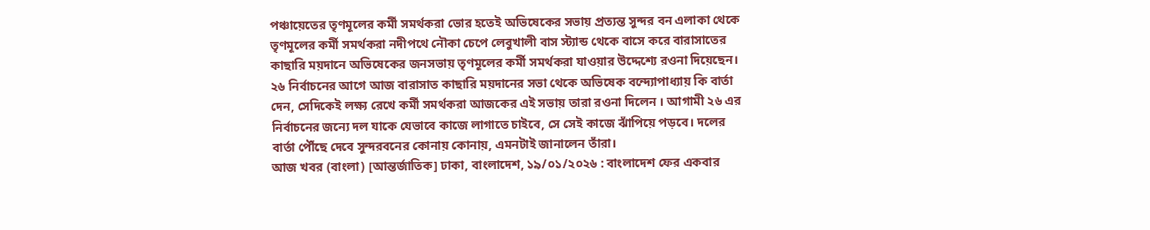পঞ্চায়েতের তৃণমূলের কর্মী সমর্থকরা ভোর হতেই অভিষেকের সভায় প্রত্যন্ত সুন্দর বন এলাকা থেকে তৃণমূলের কর্মী সমর্থকরা নদীপথে নৌকা চেপে লেবুখালী বাস স্ট্যান্ড থেকে বাসে করে বারাসাতের কাছারি ময়দানে অভিষেকের জনসভায় তৃণমূলের কর্মী সমর্থকরা যাওয়ার উদ্দেশ্যে রওনা দিয়েছেন।
২৬ নির্বাচনের আগে আজ বারাসাত কাছারি ময়দানের সভা থেকে অভিষেক বন্দ্যোপাধ্যায় কি বার্তা দেন, সেদিকেই লক্ষ্য রেখে কর্মী সমর্থকরা আজকের এই সভায় তারা রওনা দিলেন । আগামী ২৬ এর নির্বাচনের জন্যে দল যাকে যেভাবে কাজে লাগাতে চাইবে, সে সেই কাজে ঝাঁপিয়ে পড়বে। দলের বার্তা পৌঁছে দেবে সুন্দরবনের কোনায় কোনায়, এমনটাই জানালেন তাঁরা।
আজ খবর (বাংলা) [আন্তর্জাতিক] ঢাকা, বাংলাদেশ, ১৯/০১/২০২৬ : বাংলাদেশ ফের একবার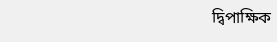দ্বিপাক্ষিক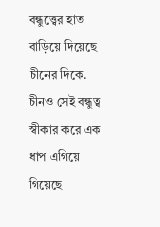বন্ধুত্ত্বের হাত বাড়িয়ে দিয়েছে চীনের দিকে. চীনও সেই বন্ধুত্ব স্বীকার করে এক ধাপ এগিয়ে গিয়েছে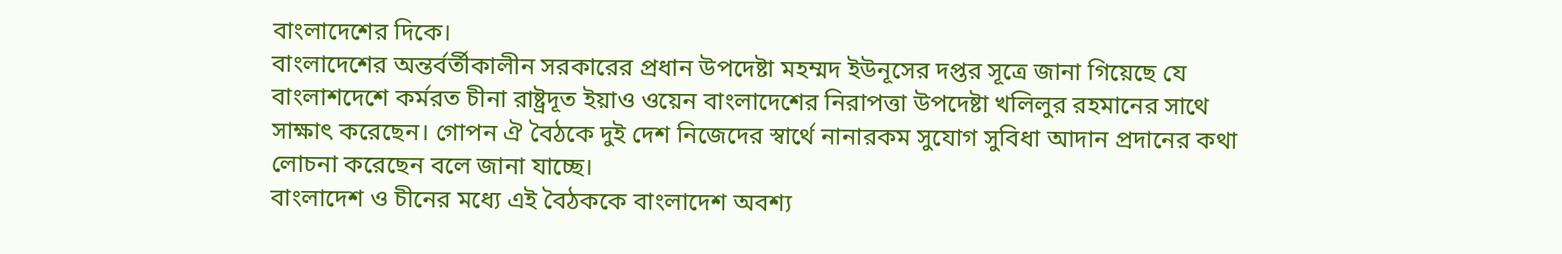বাংলাদেশের দিকে।
বাংলাদেশের অন্তর্বর্তীকালীন সরকারের প্রধান উপদেষ্টা মহম্মদ ইউনূসের দপ্তর সূত্রে জানা গিয়েছে যে বাংলাশদেশে কর্মরত চীনা রাষ্ট্রদূত ইয়াও ওয়েন বাংলাদেশের নিরাপত্তা উপদেষ্টা খলিলুর রহমানের সাথে সাক্ষাৎ করেছেন। গোপন ঐ বৈঠকে দুই দেশ নিজেদের স্বার্থে নানারকম সুযোগ সুবিধা আদান প্রদানের কথা লোচনা করেছেন বলে জানা যাচ্ছে।
বাংলাদেশ ও চীনের মধ্যে এই বৈঠককে বাংলাদেশ অবশ্য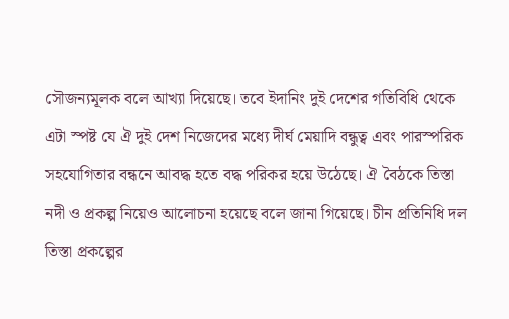সৌজন্যমূলক বলে আখ্যা দিয়েছে। তবে ইদানিং দুই দেশের গতিবিধি থেকে এটা স্পষ্ট যে ঐ দুই দেশ নিজেদের মধ্যে দীর্ঘ মেয়াদি বন্ধুত্ব এবং পারস্পরিক সহযোগিতার বন্ধনে আবদ্ধ হতে বদ্ধ পরিকর হয়ে উঠেছে। ঐ বৈঠকে তিস্তা নদী ও প্রকল্প নিয়েও আলোচনা হয়েছে বলে জানা গিয়েছে। চীন প্রতিনিধি দল তিস্তা প্রকল্পের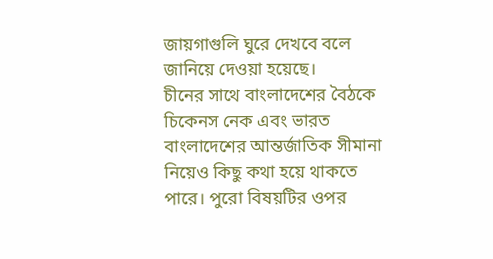জায়গাগুলি ঘুরে দেখবে বলে জানিয়ে দেওয়া হয়েছে।
চীনের সাথে বাংলাদেশের বৈঠকে চিকেনস নেক এবং ভারত বাংলাদেশের আন্তর্জাতিক সীমানা নিয়েও কিছু কথা হয়ে থাকতে পারে। পুরো বিষয়টির ওপর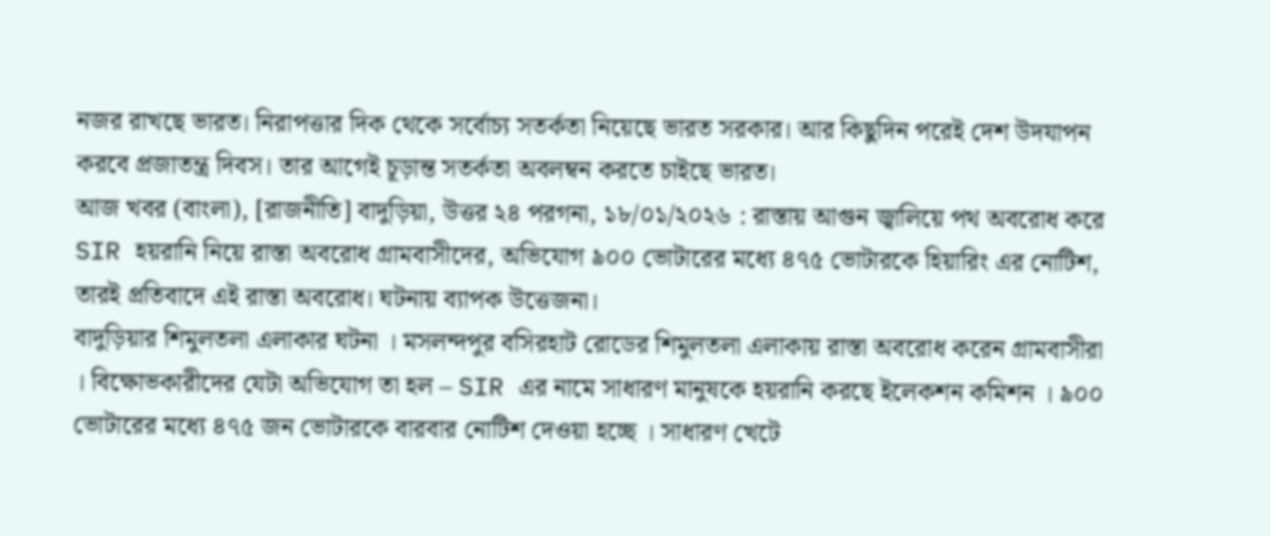নজর রাখছে ভারত। নিরাপত্তার দিক থেকে সর্বোচ্য সতর্কতা নিয়েছে ভারত সরকার। আর কিছুদিন পরেই দেশ উদযাপন করবে প্রজাতন্ত্র দিবস। তার আগেই চূড়ান্ত সতর্কতা অবলম্বন করতে চাইছে ভারত।
আজ খবর (বাংলা), [রাজনীতি] বাদুড়িয়া, উত্তর ২৪ পরগনা, ১৮/০১/২০২৬ : রাস্তায় আগুন জ্বালিয়ে পথ অবরোধ করে SIR হয়রানি নিয়ে রাস্তা অবরোধ গ্রামবাসীদের, অভিযোগ ৯০০ ভোটারের মধ্যে ৪৭৫ ভোটারকে হিয়ারিং এর নোটিশ, তারই প্রতিবাদে এই রাস্তা অবরোধ। ঘটনায় ব্যাপক উত্তেজনা।
বাদুড়িয়ার শিমুলতলা এলাকার ঘটনা । মসলন্দপুর বসিরহাট রোডের শিমুলতলা এলাকায় রাস্তা অবরোধ করেন গ্রামবাসীরা । বিক্ষোভকারীদের যেটা অভিযোগ তা হল – SIR এর নামে সাধারণ মানুষকে হয়রানি করছে ইলেকশন কমিশন । ৯০০ ভোটারের মধ্যে ৪৭৫ জন ভোটারকে বারবার নোটিশ দেওয়া হচ্ছে । সাধারণ খেটে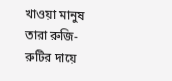খাওয়া মানুষ তারা রুজি-রুটির দায়ে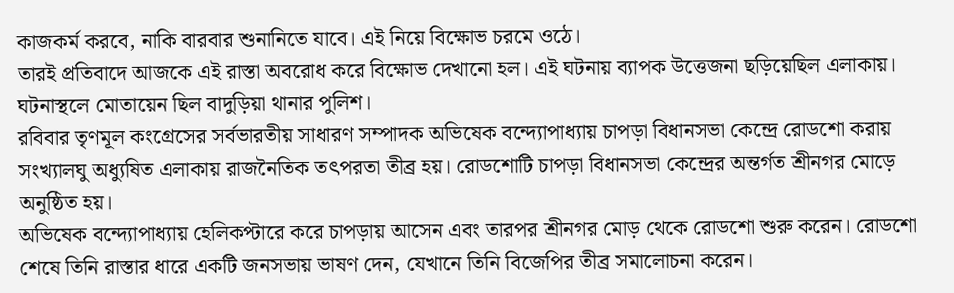কাজকর্ম করবে, নাকি বারবার শুনানিতে যাবে। এই নিয়ে বিক্ষোভ চরমে ওঠে।
তারই প্রতিবাদে আজকে এই রাস্তা অবরোধ করে বিক্ষোভ দেখানো হল। এই ঘটনায় ব্যাপক উত্তেজনা ছড়িয়েছিল এলাকায়। ঘটনাস্থলে মোতায়েন ছিল বাদুড়িয়া থানার পুলিশ।
রবিবার তৃণমূল কংগ্রেসের সর্বভারতীয় সাধারণ সম্পাদক অভিষেক বন্দ্যোপাধ্যায় চাপড়া বিধানসভা কেন্দ্রে রোডশো করায় সংখ্যালঘু অধ্যুষিত এলাকায় রাজনৈতিক তৎপরতা তীব্র হয়। রোডশোটি চাপড়া বিধানসভা কেন্দ্রের অন্তর্গত শ্রীনগর মোড়ে অনুষ্ঠিত হয়।
অভিষেক বন্দ্যোপাধ্যায় হেলিকপ্টারে করে চাপড়ায় আসেন এবং তারপর শ্রীনগর মোড় থেকে রোডশো শুরু করেন। রোডশো শেষে তিনি রাস্তার ধারে একটি জনসভায় ভাষণ দেন, যেখানে তিনি বিজেপির তীব্র সমালোচনা করেন।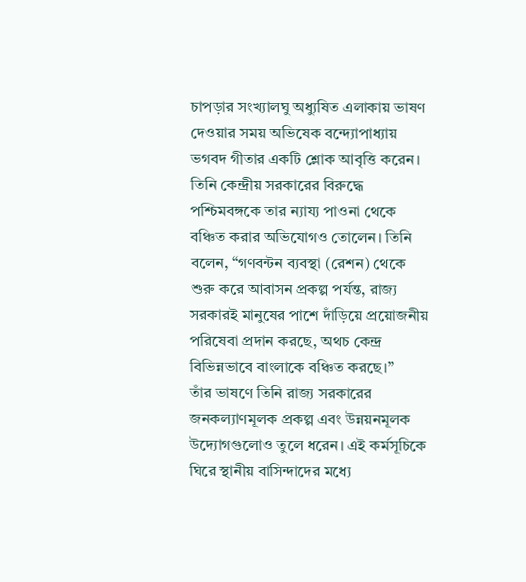চাপড়ার সংখ্যালঘু অধ্যুষিত এলাকায় ভাষণ দেওয়ার সময় অভিষেক বন্দ্যোপাধ্যায় ভগবদ গীতার একটি শ্লোক আবৃত্তি করেন। তিনি কেন্দ্রীয় সরকারের বিরুদ্ধে পশ্চিমবঙ্গকে তার ন্যায্য পাওনা থেকে বঞ্চিত করার অভিযোগও তোলেন। তিনি বলেন, “গণবন্টন ব্যবস্থা (রেশন) থেকে শুরু করে আবাসন প্রকল্প পর্যন্ত, রাজ্য সরকারই মানুষের পাশে দাঁড়িয়ে প্রয়োজনীয় পরিষেবা প্রদান করছে, অথচ কেন্দ্র বিভিন্নভাবে বাংলাকে বঞ্চিত করছে।”
তাঁর ভাষণে তিনি রাজ্য সরকারের জনকল্যাণমূলক প্রকল্প এবং উন্নয়নমূলক উদ্যোগগুলোও তুলে ধরেন। এই কর্মসূচিকে ঘিরে স্থানীয় বাসিন্দাদের মধ্যে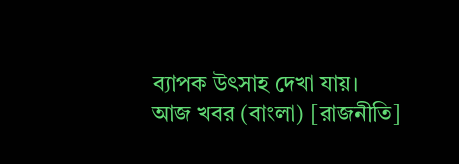ব্যাপক উৎসাহ দেখা যায়।
আজ খবর (বাংলা) [রাজনীতি]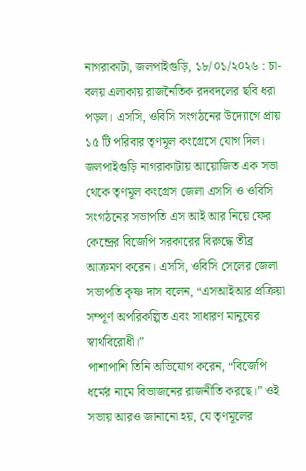নাগরাকাটা, জলপাইগুড়ি, ১৮/০১/২০২৬ : চা-বলয় এলাকায় রাজনৈতিক রদবদলের ছবি ধরা পড়ল। এসসি, ওবিসি সংগঠনের উদ্যোগে প্রায় ১৫ টি পরিবার তৃণমূল কংগ্রেসে যোগ দিল।
জলপাইগুড়ি নাগরাকাটায় আয়োজিত এক সভা থেকে তৃণমূল কংগ্রেস জেলা এসসি ও ওবিসি সংগঠনের সভাপতি এস আই আর নিয়ে ফের কেন্দ্রের বিজেপি সরকারের বিরুদ্ধে তীব্র আক্রমণ করেন। এসসি, ওবিসি সেলের জেলা সভাপতি কৃষ্ণ দাস বলেন, “এসআইআর প্রক্রিয়া সম্পূর্ণ অপরিকল্পিত এবং সাধারণ মানুষের স্বার্থবিরোধী।”
পাশাপাশি তিনি অভিযোগ করেন, “বিজেপি ধর্মের নামে বিভাজনের রাজনীতি করছে।” ওই সভায় আরও জানানো হয়, যে তৃণমূলের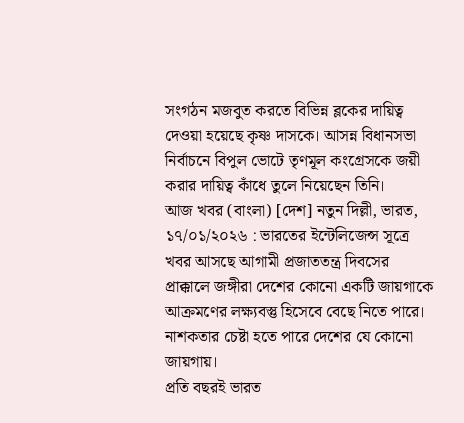সংগঠন মজবুত করতে বিভিন্ন ব্লকের দায়িত্ব দেওয়া হয়েছে কৃষ্ণ দাসকে। আসন্ন বিধানসভা নির্বাচনে বিপুল ভোটে তৃণমূল কংগ্রেসকে জয়ী করার দায়িত্ব কাঁধে তুলে নিয়েছেন তিনি।
আজ খবর (বাংলা) [দেশ] নতুন দিল্লী, ভারত, ১৭/০১/২০২৬ : ভারতের ইন্টেলিজেন্স সূত্রে খবর আসছে আগামী প্রজাততন্ত্র দিবসের প্রাক্কালে জঙ্গীরা দেশের কোনো একটি জায়গাকে আক্রমণের লক্ষ্যবস্তু হিসেবে বেছে নিতে পারে। নাশকতার চেষ্টা হতে পারে দেশের যে কোনো জায়গায়।
প্রতি বছরই ভারত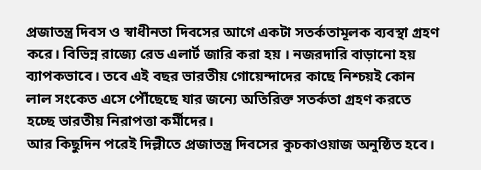প্রজাতন্ত্র দিবস ও স্বাধীনতা দিবসের আগে একটা সতর্কতামূলক ব্যবস্থা গ্রহণ করে। বিভিন্ন রাজ্যে রেড এলার্ট জারি করা হয় । নজরদারি বাড়ানো হয় ব্যাপকভাবে। তবে এই বছর ভারতীয় গোয়েন্দাদের কাছে নিশ্চয়ই কোন লাল সংকেত এসে পৌঁছেছে যার জন্যে অতিরিক্ত সতর্কতা গ্রহণ করতে হচ্ছে ভারতীয় নিরাপত্তা কর্মীদের।
আর কিছুদিন পরেই দিল্লীতে প্রজাতন্ত্র দিবসের কুচকাওয়াজ অনুষ্ঠিত হবে।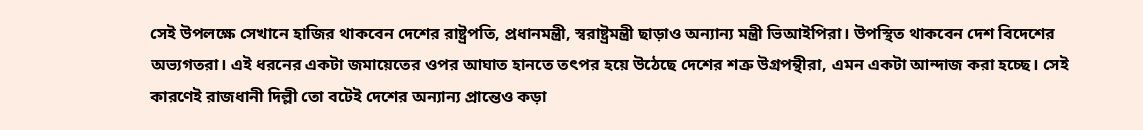সেই উপলক্ষে সেখানে হাজির থাকবেন দেশের রাষ্ট্রপতি, প্রধানমন্ত্রী, স্বরাষ্ট্রমন্ত্রী ছাড়াও অন্যান্য মন্ত্রী ভিআইপিরা। উপস্থিত থাকবেন দেশ বিদেশের অভ্যগতরা। এই ধরনের একটা জমায়েতের ওপর আঘাত হানতে তৎপর হয়ে উঠেছে দেশের শত্রু উগ্রপন্থীরা, এমন একটা আন্দাজ করা হচ্ছে। সেই কারণেই রাজধানী দিল্লী তো বটেই দেশের অন্যান্য প্রান্তেও কড়া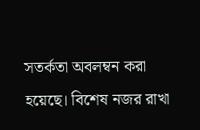সতর্কতা অবলম্বন করা হয়েছে। বিশেষ নজর রাখা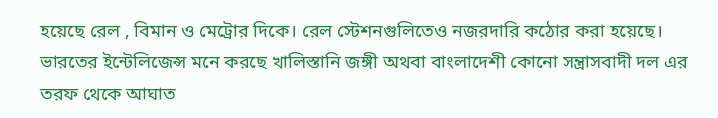হয়েছে রেল , বিমান ও মেট্রোর দিকে। রেল স্টেশনগুলিতেও নজরদারি কঠোর করা হয়েছে।
ভারতের ইন্টেলিজেন্স মনে করছে খালিস্তানি জঙ্গী অথবা বাংলাদেশী কোনো সন্ত্রাসবাদী দল এর তরফ থেকে আঘাত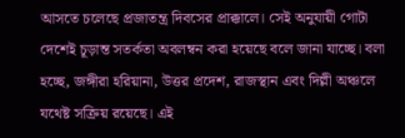আসতে চলেছে প্রজাতন্ত্র দিবসের প্রাক্কালে। সেই অনুযায়ী গোটা দেশেই চূড়ান্ত সতর্কতা অবলম্বন করা হয়েছে বলে জানা যাচ্ছে। বলা হচ্ছে, জঙ্গীরা হরিয়ানা, উত্তর প্রদেশ, রাজস্থান এবং দিল্লী অঞ্চলে যথেষ্ট সক্রিয় রয়েছে। এই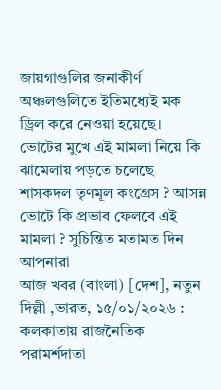জায়গাগুলির জনাকীর্ণ অঞ্চলগুলিতে ইতিমধ্যেই মক ড্রিল করে নেওয়া হয়েছে।
ভোটের মুখে এই মামলা নিয়ে কি ঝামেলায় পড়তে চলেছে শাসকদল তৃণমূল কংগ্রেস ? আসন্ন ভোটে কি প্রভাব ফেলবে এই মামলা ? সুচিন্তিত মতামত দিন আপনারা
আজ খবর (বাংলা) [দেশ], নতুন দিল্লী ,ভারত, ১৫/০১/২০২৬ : কলকাতায় রাজনৈতিক পরামর্শদাতা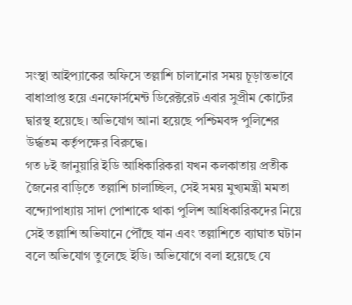সংস্থা আইপ্যাকের অফিসে তল্লাশি চালানোর সময় চূড়ান্তভাবে বাধাপ্রাপ্ত হয়ে এনফোর্সমেন্ট ডিরেক্টরেট এবার সুপ্রীম কোর্টের দ্বারস্থ হয়েছে। অভিযোগ আনা হয়েছে পশ্চিমবঙ্গ পুলিশের উর্দ্ধতম কর্তৃপক্ষের বিরুদ্ধে।
গত ৮ই জানুয়ারি ইডি আধিকারিকরা যখন কলকাতায় প্রতীক জৈনের বাড়িতে তল্লাশি চালাচ্ছিল, সেই সময় মুখ্যমন্ত্রী মমতা বন্দ্যোপাধ্যায় সাদা পোশাকে থাকা পুলিশ আধিকারিকদের নিয়ে সেই তল্লাশি অভিযানে পৌঁছে যান এবং তল্লাশিতে ব্যাঘাত ঘটান বলে অভিযোগ তুলেছে ইডি। অভিযোগে বলা হয়েছে যে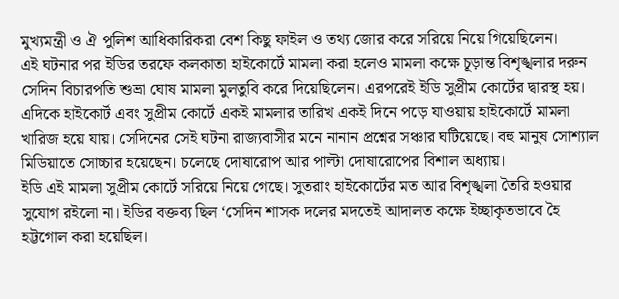মুখ্যমন্ত্রী ও ঐ পুলিশ আধিকারিকরা বেশ কিছু ফাইল ও তথ্য জোর করে সরিয়ে নিয়ে গিয়েছিলেন।
এই ঘটনার পর ইডির তরফে কলকাতা হাইকোর্টে মামলা করা হলেও মামলা কক্ষে চূড়ান্ত বিশৃঙ্খলার দরুন সেদিন বিচারপতি শুভ্রা ঘোষ মামলা মুলতুবি করে দিয়েছিলেন। এরপরেই ইডি সুপ্রীম কোর্টের দ্বারস্থ হয়। এদিকে হাইকোর্ট এবং সুপ্রীম কোর্টে একই মামলার তারিখ একই দিনে পড়ে যাওয়ায় হাইকোর্টে মামলা খারিজ হয়ে যায়। সেদিনের সেই ঘটনা রাজ্যবাসীর মনে নানান প্রশ্নের সঞ্চার ঘটিয়েছে। বহু মানুষ সোশ্যাল মিডিয়াতে সোচ্চার হয়েছেন। চলেছে দোষারোপ আর পাল্টা দোষারোপের বিশাল অধ্যায়।
ইডি এই মামলা সুপ্রীম কোর্টে সরিয়ে নিয়ে গেছে। সুতরাং হাইকোর্টের মত আর বিশৃঙ্খলা তৈরি হওয়ার সুযোগ রইলো না। ইডির বক্তব্য ছিল ‘সেদিন শাসক দলের মদতেই আদালত কক্ষে ইচ্ছাকৃতভাবে হৈ হট্টগোল করা হয়েছিল।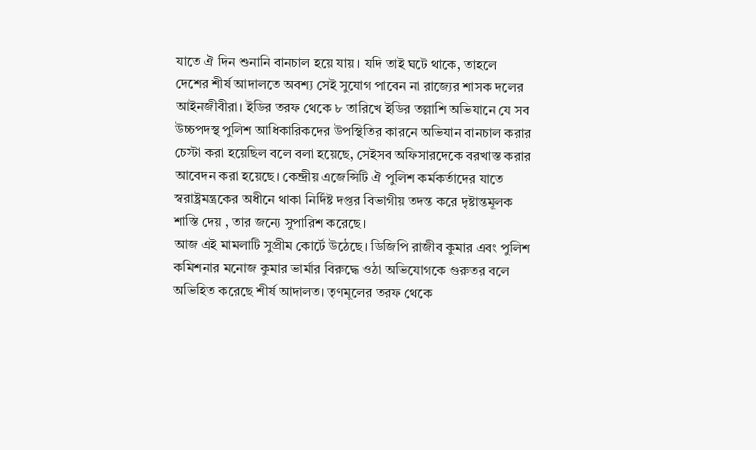যাতে ঐ দিন শুনানি বানচাল হয়ে যায়। যদি তাই ঘটে থাকে, তাহলে দেশের শীর্ষ আদালতে অবশ্য সেই সুযোগ পাবেন না রাজ্যের শাসক দলের আইনজীবীরা। ইডির তরফ থেকে ৮ তারিখে ইডির তল্লাশি অভিযানে যে সব উচ্চপদস্থ পুলিশ আধিকারিকদের উপস্থিতির কারনে অভিযান বানচাল করার চেস্টা করা হয়েছিল বলে বলা হয়েছে, সেইসব অফিসারদেকে বরখাস্ত করার আবেদন করা হয়েছে। কেন্দ্রীয় এজেন্সিটি ঐ পুলিশ কর্মকর্তাদের যাতে স্বরাষ্ট্রমন্ত্রকের অধীনে থাকা নির্দিষ্ট দপ্তর বিভাগীয় তদন্ত করে দৃষ্টান্তমূলক শাস্তি দেয় , তার জন্যে সুপারিশ করেছে।
আজ এই মামলাটি সুপ্রীম কোর্টে উঠেছে। ডিজিপি রাজীব কুমার এবং পুলিশ কমিশনার মনোজ কুমার ভার্মার বিরুদ্ধে ওঠা অভিযোগকে গুরুতর বলে অভিহিত করেছে শীর্ষ আদালত। তৃণমূলের তরফ থেকে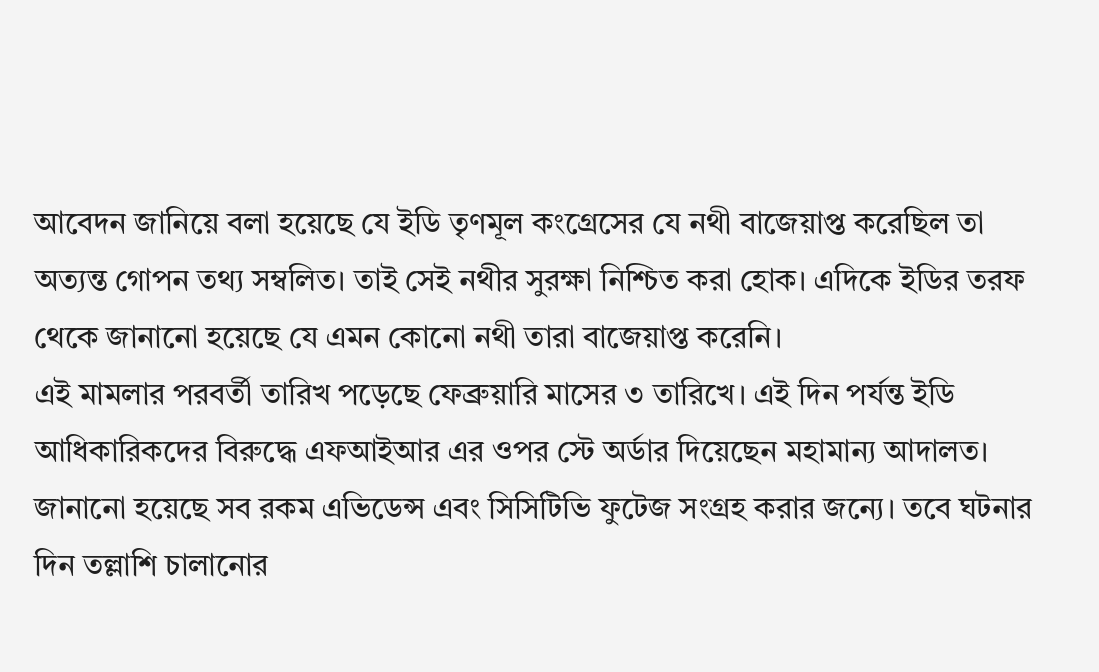আবেদন জানিয়ে বলা হয়েছে যে ইডি তৃণমূল কংগ্রেসের যে নথী বাজেয়াপ্ত করেছিল তা অত্যন্ত গোপন তথ্য সম্বলিত। তাই সেই নথীর সুরক্ষা নিশ্চিত করা হোক। এদিকে ইডির তরফ থেকে জানানো হয়েছে যে এমন কোনো নথী তারা বাজেয়াপ্ত করেনি।
এই মামলার পরবর্তী তারিখ পড়েছে ফেব্রুয়ারি মাসের ৩ তারিখে। এই দিন পর্যন্ত ইডি আধিকারিকদের বিরুদ্ধে এফআইআর এর ওপর স্টে অর্ডার দিয়েছেন মহামান্য আদালত। জানানো হয়েছে সব রকম এভিডেন্স এবং সিসিটিভি ফুটেজ সংগ্রহ করার জন্যে। তবে ঘটনার দিন তল্লাশি চালানোর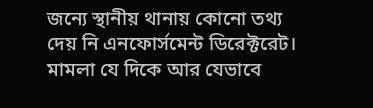জন্যে স্থানীয় থানায় কোনো তথ্য দেয় নি এনফোর্সমেন্ট ডিরেক্টরেট। মামলা যে দিকে আর যেভাবে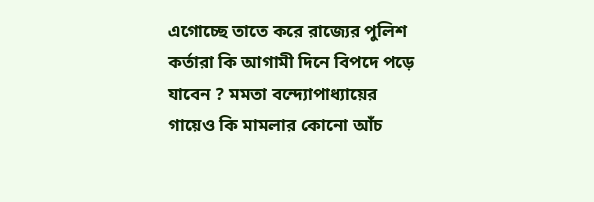এগোচ্ছে তাতে করে রাজ্যের পুলিশ কর্তারা কি আগামী দিনে বিপদে পড়ে যাবেন ? মমতা বন্দ্যোপাধ্যায়ের গায়েও কি মামলার কোনো আঁচ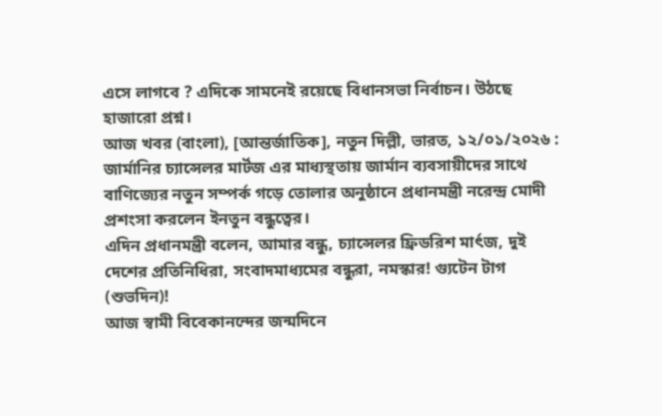এসে লাগবে ? এদিকে সামনেই রয়েছে বিধানসভা নির্বাচন। উঠছে হাজারো প্রশ্ন।
আজ খবর (বাংলা), [আন্তর্জাতিক], নতুন দিল্লী, ভারত, ১২/০১/২০২৬ : জার্মানির চ্যান্সেলর মার্টজ এর মাধ্যস্থতায় জার্মান ব্যবসায়ীদের সাথে বাণিজ্যের নতুন সম্পর্ক গড়ে তোলার অনুষ্ঠানে প্রধানমন্ত্রী নরেন্দ্র মোদী প্রশংসা করলেন ইনতুন বন্ধুত্বের।
এদিন প্রধানমন্ত্রী বলেন, আমার বন্ধু, চ্যান্সেলর ফ্রিডরিশ মার্ৎজ, দুই দেশের প্রতিনিধিরা, সংবাদমাধ্যমের বন্ধুরা, নমস্কার! গ্যুটেন টাগ (শুভদিন)!
আজ স্বামী বিবেকানন্দের জন্মদিনে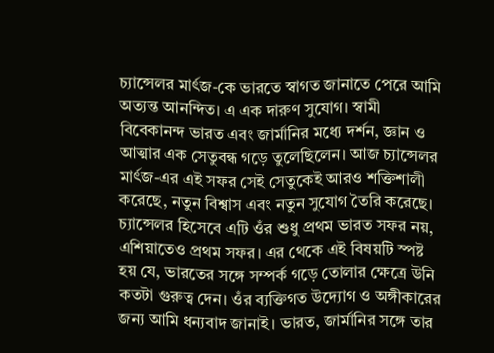চ্যান্সেলর মার্ৎজ-কে ভারতে স্বাগত জানাতে পেরে আমি অত্যন্ত আনন্দিত। এ এক দারুণ সুযোগ। স্বামী বিবেকানন্দ ভারত এবং জার্মানির মধ্যে দর্শন, জ্ঞান ও আত্মার এক সেতুবন্ধ গড়ে তুলেছিলেন। আজ চ্যান্সেলর মার্ৎজ-এর এই সফর সেই সেতুকেই আরও শক্তিশালী করেছে, নতুন বিশ্বাস এবং নতুন সুযোগ তৈরি করেছে। চ্যান্সেলর হিসেবে এটি ওঁর শুধু প্রথম ভারত সফর নয়, এশিয়াতেও প্রথম সফর। এর থেকে এই বিষয়টি স্পষ্ট হয় যে, ভারতের সঙ্গে সম্পর্ক গড়ে তোলার ক্ষেত্রে উনি কতটা গুরুত্ব দেন। ওঁর ব্যক্তিগত উদ্যোগ ও অঙ্গীকারের জন্য আমি ধন্যবাদ জানাই। ভারত, জার্মানির সঙ্গে তার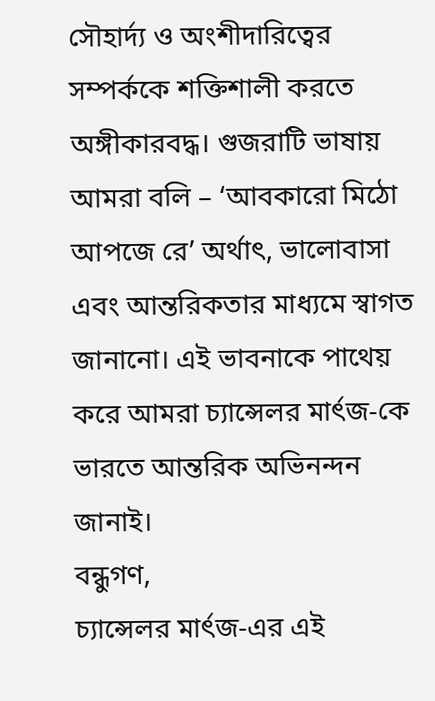সৌহার্দ্য ও অংশীদারিত্বের সম্পর্ককে শক্তিশালী করতে অঙ্গীকারবদ্ধ। গুজরাটি ভাষায় আমরা বলি – ‘আবকারো মিঠো আপজে রে’ অর্থাৎ, ভালোবাসা এবং আন্তরিকতার মাধ্যমে স্বাগত জানানো। এই ভাবনাকে পাথেয় করে আমরা চ্যান্সেলর মার্ৎজ-কে ভারতে আন্তরিক অভিনন্দন জানাই।
বন্ধুগণ,
চ্যান্সেলর মার্ৎজ-এর এই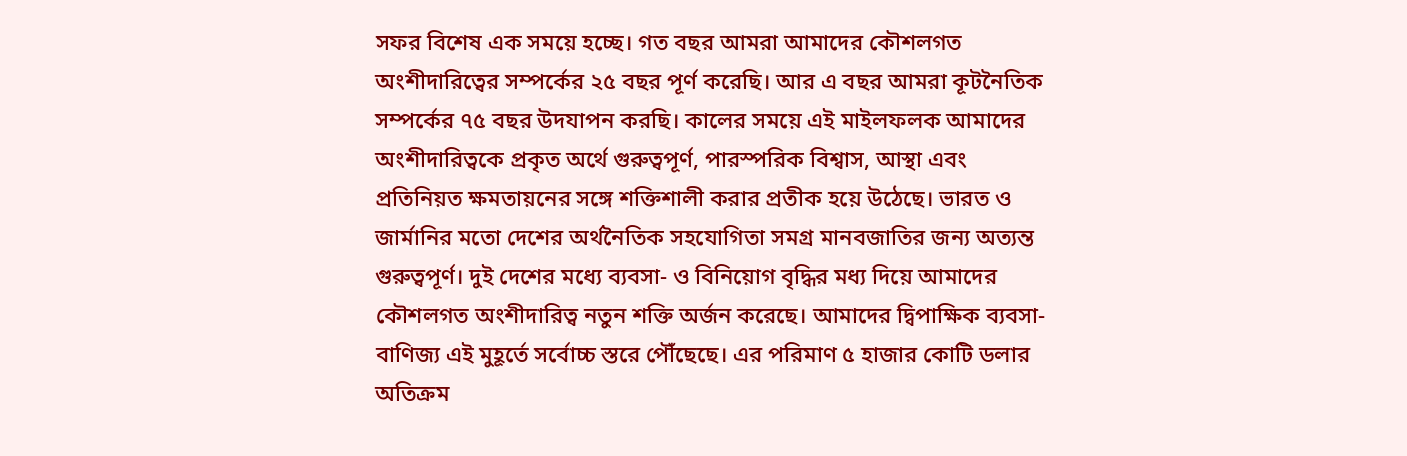সফর বিশেষ এক সময়ে হচ্ছে। গত বছর আমরা আমাদের কৌশলগত অংশীদারিত্বের সম্পর্কের ২৫ বছর পূর্ণ করেছি। আর এ বছর আমরা কূটনৈতিক সম্পর্কের ৭৫ বছর উদযাপন করছি। কালের সময়ে এই মাইলফলক আমাদের অংশীদারিত্বকে প্রকৃত অর্থে গুরুত্বপূর্ণ, পারস্পরিক বিশ্বাস, আস্থা এবং প্রতিনিয়ত ক্ষমতায়নের সঙ্গে শক্তিশালী করার প্রতীক হয়ে উঠেছে। ভারত ও জার্মানির মতো দেশের অর্থনৈতিক সহযোগিতা সমগ্র মানবজাতির জন্য অত্যন্ত গুরুত্বপূর্ণ। দুই দেশের মধ্যে ব্যবসা- ও বিনিয়োগ বৃদ্ধির মধ্য দিয়ে আমাদের কৌশলগত অংশীদারিত্ব নতুন শক্তি অর্জন করেছে। আমাদের দ্বিপাক্ষিক ব্যবসা-বাণিজ্য এই মুহূর্তে সর্বোচ্চ স্তরে পৌঁছেছে। এর পরিমাণ ৫ হাজার কোটি ডলার অতিক্রম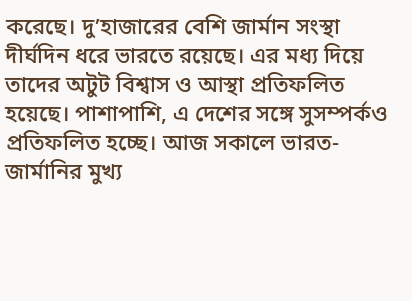করেছে। দু’হাজারের বেশি জার্মান সংস্থা দীর্ঘদিন ধরে ভারতে রয়েছে। এর মধ্য দিয়ে তাদের অটুট বিশ্বাস ও আস্থা প্রতিফলিত হয়েছে। পাশাপাশি, এ দেশের সঙ্গে সুসম্পর্কও প্রতিফলিত হচ্ছে। আজ সকালে ভারত-জার্মানির মুখ্য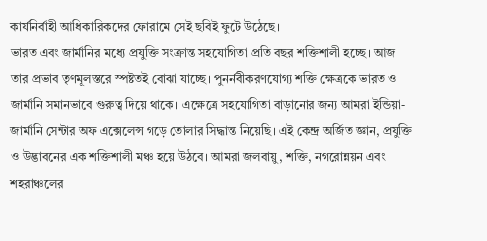কার্যনির্বাহী আধিকারিকদের ফোরামে সেই ছবিই ফুটে উঠেছে।
ভারত এবং জার্মানির মধ্যে প্রযুক্তি সংক্রান্ত সহযোগিতা প্রতি বছর শক্তিশালী হচ্ছে। আজ তার প্রভাব তৃণমূলস্তরে স্পষ্টতই বোঝা যাচ্ছে। পুনর্নবীকরণযোগ্য শক্তি ক্ষেত্রকে ভারত ও জার্মানি সমানভাবে গুরুত্ব দিয়ে থাকে। এক্ষেত্রে সহযোগিতা বাড়ানোর জন্য আমরা ইন্ডিয়া-জার্মানি সেন্টার অফ এক্সেলেন্স গড়ে তোলার সিদ্ধান্ত নিয়েছি। এই কেন্দ্র অর্জিত জ্ঞান, প্রযুক্তি ও উদ্ভাবনের এক শক্তিশালী মঞ্চ হয়ে উঠবে। আমরা জলবায়ু, শক্তি, নগরোন্নয়ন এবং শহরাঞ্চলের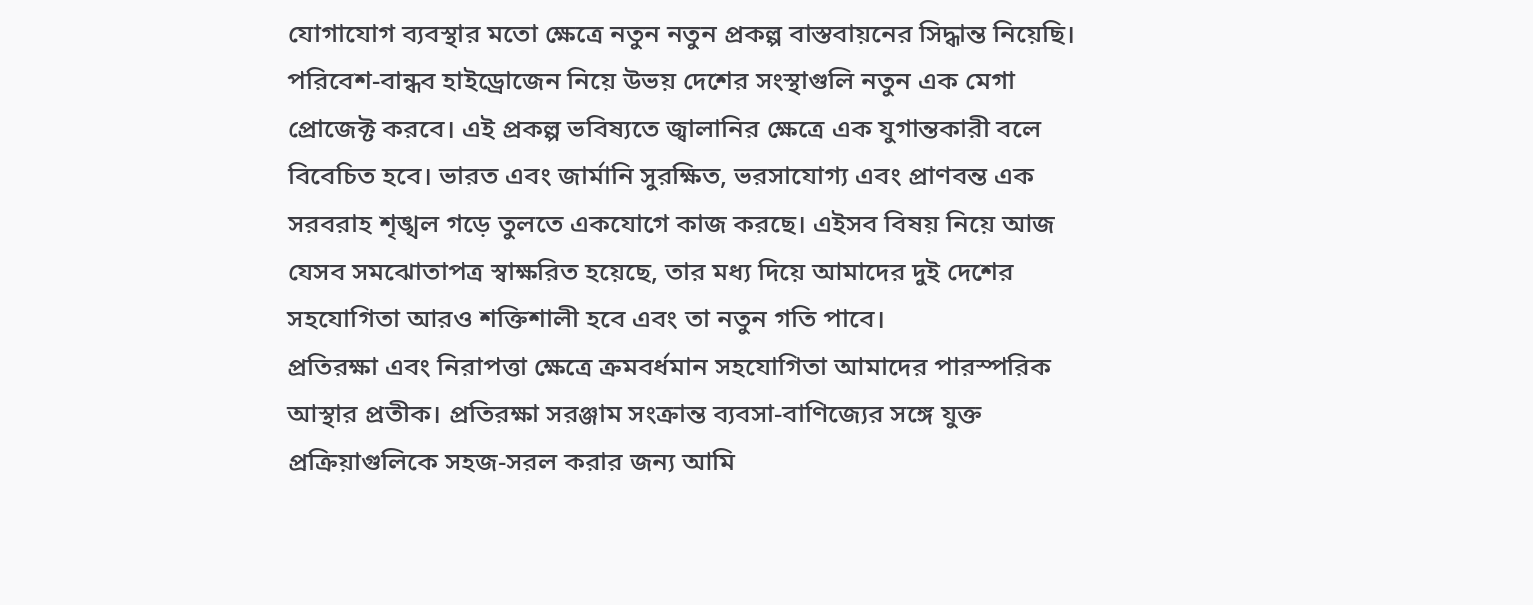যোগাযোগ ব্যবস্থার মতো ক্ষেত্রে নতুন নতুন প্রকল্প বাস্তবায়নের সিদ্ধান্ত নিয়েছি। পরিবেশ-বান্ধব হাইড্রোজেন নিয়ে উভয় দেশের সংস্থাগুলি নতুন এক মেগা প্রোজেক্ট করবে। এই প্রকল্প ভবিষ্যতে জ্বালানির ক্ষেত্রে এক যুগান্তকারী বলে বিবেচিত হবে। ভারত এবং জার্মানি সুরক্ষিত, ভরসাযোগ্য এবং প্রাণবন্ত এক সরবরাহ শৃঙ্খল গড়ে তুলতে একযোগে কাজ করছে। এইসব বিষয় নিয়ে আজ যেসব সমঝোতাপত্র স্বাক্ষরিত হয়েছে, তার মধ্য দিয়ে আমাদের দুই দেশের সহযোগিতা আরও শক্তিশালী হবে এবং তা নতুন গতি পাবে।
প্রতিরক্ষা এবং নিরাপত্তা ক্ষেত্রে ক্রমবর্ধমান সহযোগিতা আমাদের পারস্পরিক আস্থার প্রতীক। প্রতিরক্ষা সরঞ্জাম সংক্রান্ত ব্যবসা-বাণিজ্যের সঙ্গে যুক্ত প্রক্রিয়াগুলিকে সহজ-সরল করার জন্য আমি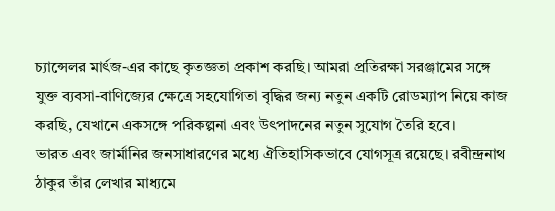চ্যান্সেলর মার্ৎজ-এর কাছে কৃতজ্ঞতা প্রকাশ করছি। আমরা প্রতিরক্ষা সরঞ্জামের সঙ্গে যুক্ত ব্যবসা-বাণিজ্যের ক্ষেত্রে সহযোগিতা বৃদ্ধির জন্য নতুন একটি রোডম্যাপ নিয়ে কাজ করছি, যেখানে একসঙ্গে পরিকল্পনা এবং উৎপাদনের নতুন সুযোগ তৈরি হবে।
ভারত এবং জার্মানির জনসাধারণের মধ্যে ঐতিহাসিকভাবে যোগসূত্র রয়েছে। রবীন্দ্রনাথ ঠাকুর তাঁর লেখার মাধ্যমে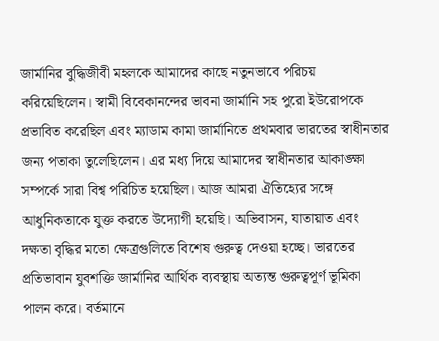জার্মানির বুদ্ধিজীবী মহলকে আমাদের কাছে নতুনভাবে পরিচয় করিয়েছিলেন। স্বামী বিবেকানন্দের ভাবনা জার্মানি সহ পুরো ইউরোপকে প্রভাবিত করেছিল এবং ম্যাডাম কামা জার্মানিতে প্রথমবার ভারতের স্বাধীনতার জন্য পতাকা তুলেছিলেন। এর মধ্য দিয়ে আমাদের স্বাধীনতার আকাঙ্ক্ষা সম্পর্কে সারা বিশ্ব পরিচিত হয়েছিল। আজ আমরা ঐতিহ্যের সঙ্গে আধুনিকতাকে যুক্ত করতে উদ্যোগী হয়েছি। অভিবাসন, যাতায়াত এবং দক্ষতা বৃদ্ধির মতো ক্ষেত্রগুলিতে বিশেষ গুরুত্ব দেওয়া হচ্ছে। ভারতের প্রতিভাবান যুবশক্তি জার্মানির আর্থিক ব্যবস্থায় অত্যন্ত গুরুত্বপূর্ণ ভূমিকা পালন করে। বর্তমানে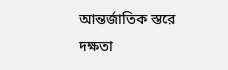আন্তর্জাতিক স্তরে দক্ষতা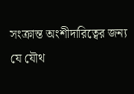সংক্রান্ত অংশীদারিত্বের জন্য যে যৌথ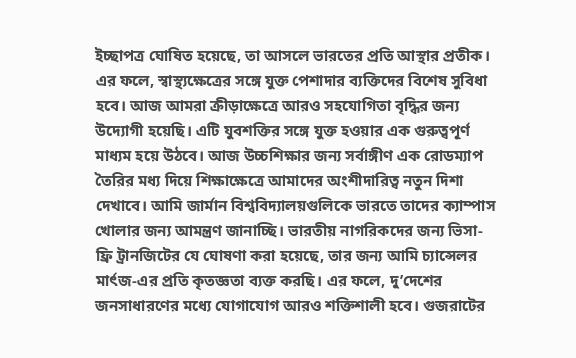ইচ্ছাপত্র ঘোষিত হয়েছে, তা আসলে ভারতের প্রতি আস্থার প্রতীক। এর ফলে, স্বাস্থ্যক্ষেত্রের সঙ্গে যুক্ত পেশাদার ব্যক্তিদের বিশেষ সুবিধা হবে। আজ আমরা ক্রীড়াক্ষেত্রে আরও সহযোগিতা বৃদ্ধির জন্য উদ্যোগী হয়েছি। এটি যুবশক্তির সঙ্গে যুক্ত হওয়ার এক গুরুত্বপূর্ণ মাধ্যম হয়ে উঠবে। আজ উচ্চশিক্ষার জন্য সর্বাঙ্গীণ এক রোডম্যাপ তৈরির মধ্য দিয়ে শিক্ষাক্ষেত্রে আমাদের অংশীদারিত্ব নতুন দিশা দেখাবে। আমি জার্মান বিশ্ববিদ্যালয়গুলিকে ভারতে তাদের ক্যাম্পাস খোলার জন্য আমন্ত্রণ জানাচ্ছি। ভারতীয় নাগরিকদের জন্য ভিসা-ফ্রি ট্রানজিটের যে ঘোষণা করা হয়েছে, তার জন্য আমি চ্যান্সেলর মার্ৎজ-এর প্রতি কৃতজ্ঞতা ব্যক্ত করছি। এর ফলে, দু’দেশের জনসাধারণের মধ্যে যোগাযোগ আরও শক্তিশালী হবে। গুজরাটের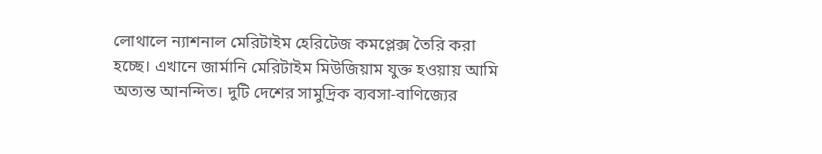লোথালে ন্যাশনাল মেরিটাইম হেরিটেজ কমপ্লেক্স তৈরি করা হচ্ছে। এখানে জার্মানি মেরিটাইম মিউজিয়াম যুক্ত হওয়ায় আমি অত্যন্ত আনন্দিত। দুটি দেশের সামুদ্রিক ব্যবসা-বাণিজ্যের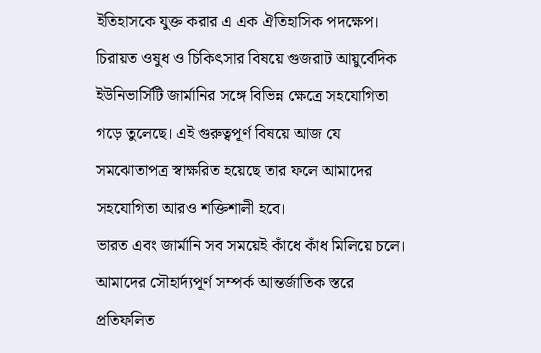ইতিহাসকে যুক্ত করার এ এক ঐতিহাসিক পদক্ষেপ। চিরায়ত ওষুধ ও চিকিৎসার বিষয়ে গুজরাট আয়ুর্বেদিক ইউনিভার্সিটি জার্মানির সঙ্গে বিভিন্ন ক্ষেত্রে সহযোগিতা গড়ে তুলেছে। এই গুরুত্বপূর্ণ বিষয়ে আজ যে সমঝোতাপত্র স্বাক্ষরিত হয়েছে তার ফলে আমাদের সহযোগিতা আরও শক্তিশালী হবে।
ভারত এবং জার্মানি সব সময়েই কাঁধে কাঁধ মিলিয়ে চলে। আমাদের সৌহার্দ্যপূর্ণ সম্পর্ক আন্তর্জাতিক স্তরে প্রতিফলিত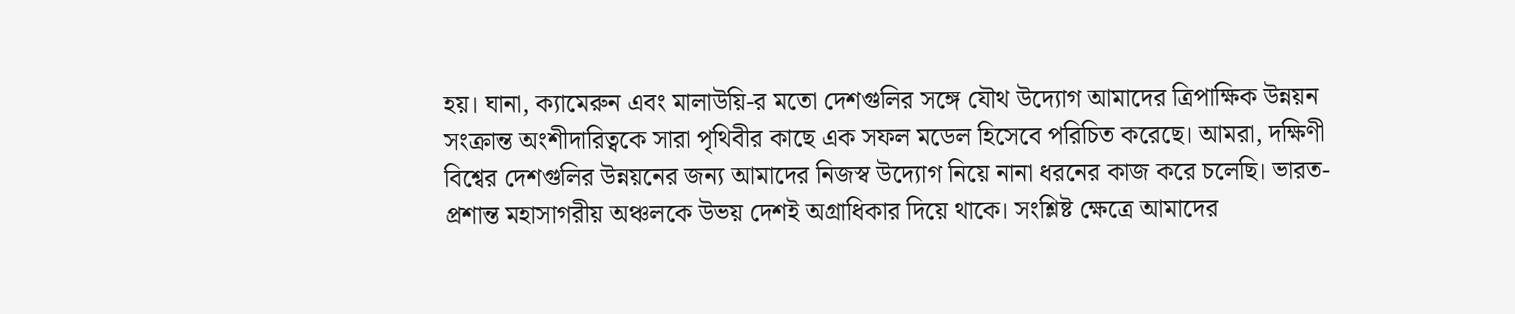হয়। ঘানা, ক্যামেরুন এবং মালাউয়ি-র মতো দেশগুলির সঙ্গে যৌথ উদ্যোগ আমাদের ত্রিপাক্ষিক উন্নয়ন সংক্রান্ত অংশীদারিত্বকে সারা পৃথিবীর কাছে এক সফল মডেল হিসেবে পরিচিত করেছে। আমরা, দক্ষিণী বিশ্বের দেশগুলির উন্নয়নের জন্য আমাদের নিজস্ব উদ্যোগ নিয়ে নানা ধরনের কাজ করে চলেছি। ভারত-প্রশান্ত মহাসাগরীয় অঞ্চলকে উভয় দেশই অগ্রাধিকার দিয়ে থাকে। সংশ্লিষ্ট ক্ষেত্রে আমাদের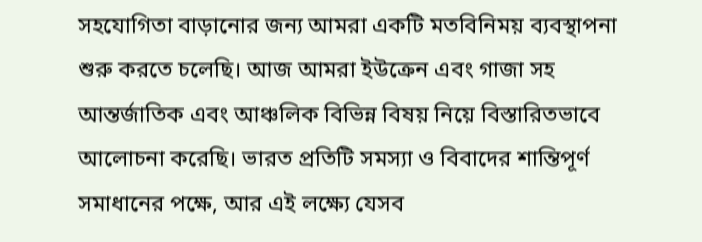সহযোগিতা বাড়ানোর জন্য আমরা একটি মতবিনিময় ব্যবস্থাপনা শুরু করতে চলেছি। আজ আমরা ইউক্রেন এবং গাজা সহ আন্তর্জাতিক এবং আঞ্চলিক বিভিন্ন বিষয় নিয়ে বিস্তারিতভাবে আলোচনা করেছি। ভারত প্রতিটি সমস্যা ও বিবাদের শান্তিপূর্ণ সমাধানের পক্ষে, আর এই লক্ষ্যে যেসব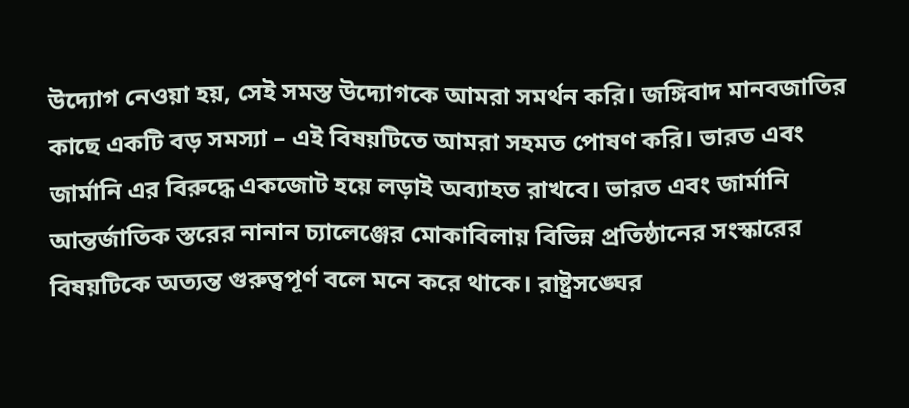উদ্যোগ নেওয়া হয়, সেই সমস্ত উদ্যোগকে আমরা সমর্থন করি। জঙ্গিবাদ মানবজাতির কাছে একটি বড় সমস্যা – এই বিষয়টিতে আমরা সহমত পোষণ করি। ভারত এবং জার্মানি এর বিরুদ্ধে একজোট হয়ে লড়াই অব্যাহত রাখবে। ভারত এবং জার্মানি আন্তর্জাতিক স্তরের নানান চ্যালেঞ্জের মোকাবিলায় বিভিন্ন প্রতিষ্ঠানের সংস্কারের বিষয়টিকে অত্যন্ত গুরুত্বপূর্ণ বলে মনে করে থাকে। রাষ্ট্রসঙ্ঘের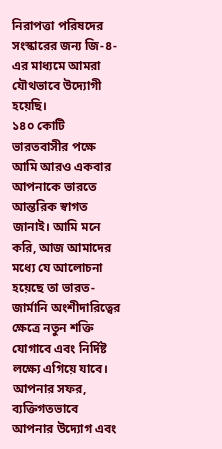নিরাপত্তা পরিষদের সংস্কারের জন্য জি-৪-এর মাধ্যমে আমরা যৌথভাবে উদ্যোগী হয়েছি।
১৪০ কোটি ভারতবাসীর পক্ষে আমি আরও একবার আপনাকে ভারতে আন্তরিক স্বাগত জানাই। আমি মনে করি, আজ আমাদের মধ্যে যে আলোচনা হয়েছে তা ভারত-জার্মানি অংশীদারিত্বের ক্ষেত্রে নতুন শক্তি যোগাবে এবং নির্দিষ্ট লক্ষ্যে এগিয়ে যাবে। আপনার সফর, ব্যক্তিগতভাবে আপনার উদ্যোগ এবং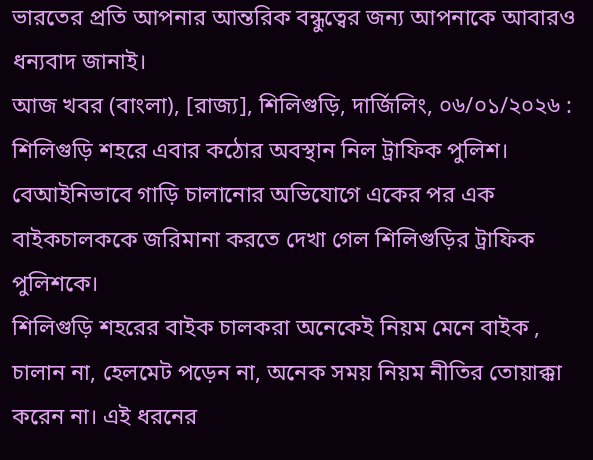ভারতের প্রতি আপনার আন্তরিক বন্ধুত্বের জন্য আপনাকে আবারও ধন্যবাদ জানাই।
আজ খবর (বাংলা), [রাজ্য], শিলিগুড়ি, দার্জিলিং, ০৬/০১/২০২৬ : শিলিগুড়ি শহরে এবার কঠোর অবস্থান নিল ট্রাফিক পুলিশ। বেআইনিভাবে গাড়ি চালানোর অভিযোগে একের পর এক বাইকচালককে জরিমানা করতে দেখা গেল শিলিগুড়ির ট্রাফিক পুলিশকে।
শিলিগুড়ি শহরের বাইক চালকরা অনেকেই নিয়ম মেনে বাইক , চালান না, হেলমেট পড়েন না, অনেক সময় নিয়ম নীতির তোয়াক্কা করেন না। এই ধরনের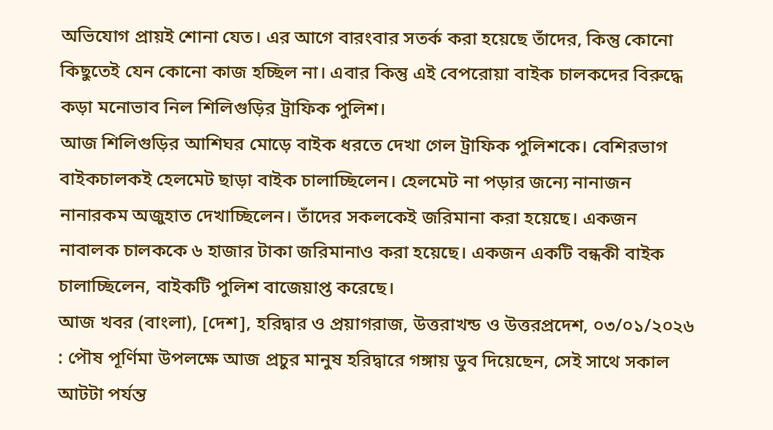অভিযোগ প্রায়ই শোনা যেত। এর আগে বারংবার সতর্ক করা হয়েছে তাঁদের, কিন্তু কোনো কিছুতেই যেন কোনো কাজ হচ্ছিল না। এবার কিন্তু এই বেপরোয়া বাইক চালকদের বিরুদ্ধে কড়া মনোভাব নিল শিলিগুড়ির ট্রাফিক পুলিশ।
আজ শিলিগুড়ির আশিঘর মোড়ে বাইক ধরতে দেখা গেল ট্রাফিক পুলিশকে। বেশিরভাগ বাইকচালকই হেলমেট ছাড়া বাইক চালাচ্ছিলেন। হেলমেট না পড়ার জন্যে নানাজন নানারকম অজুহাত দেখাচ্ছিলেন। তাঁদের সকলকেই জরিমানা করা হয়েছে। একজন নাবালক চালককে ৬ হাজার টাকা জরিমানাও করা হয়েছে। একজন একটি বন্ধকী বাইক চালাচ্ছিলেন, বাইকটি পুলিশ বাজেয়াপ্ত করেছে।
আজ খবর (বাংলা), [দেশ], হরিদ্বার ও প্রয়াগরাজ, উত্তরাখন্ড ও উত্তরপ্রদেশ, ০৩/০১/২০২৬ : পৌষ পূর্ণিমা উপলক্ষে আজ প্রচুর মানুষ হরিদ্বারে গঙ্গায় ডুব দিয়েছেন, সেই সাথে সকাল আটটা পর্যন্ত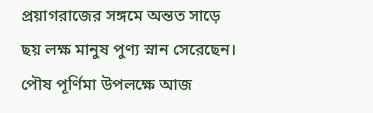প্রয়াগরাজের সঙ্গমে অন্তত সাড়ে ছয় লক্ষ মানুষ পুণ্য স্নান সেরেছেন।
পৌষ পূর্ণিমা উপলক্ষে আজ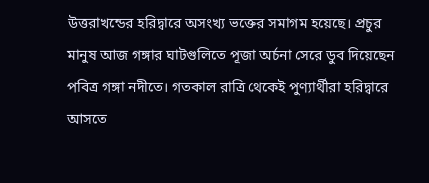উত্তরাখন্ডের হরিদ্বারে অসংখ্য ভক্তের সমাগম হয়েছে। প্রচুর মানুষ আজ গঙ্গার ঘাটগুলিতে পূজা অর্চনা সেরে ডুব দিয়েছেন পবিত্র গঙ্গা নদীতে। গতকাল রাত্রি থেকেই পুণ্যার্থীরা হরিদ্বারে আসতে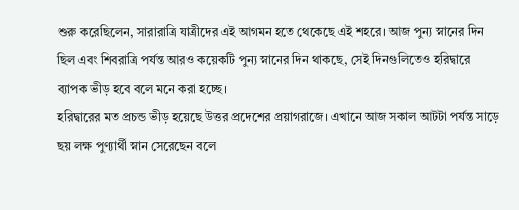শুরু করেছিলেন, সারারাত্রি যাত্রীদের এই আগমন হতে থেকেছে এই শহরে। আজ পুন্য স্নানের দিন ছিল এবং শিবরাত্রি পর্যন্ত আরও কয়েকটি পুন্য স্নানের দিন থাকছে, সেই দিনগুলিতেও হরিদ্বারে ব্যাপক ভীড় হবে বলে মনে করা হচ্ছে।
হরিদ্বারের মত প্রচন্ড ভীড় হয়েছে উত্তর প্রদেশের প্রয়াগরাজে। এখানে আজ সকাল আটটা পর্যন্ত সাড়ে ছয় লক্ষ পুণ্যার্থী স্নান সেরেছেন বলে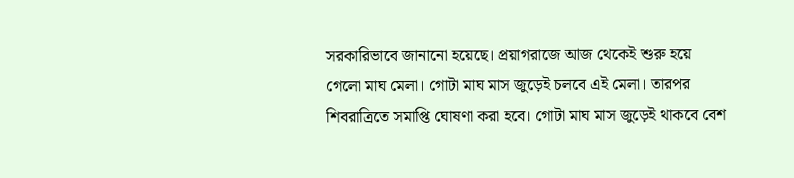সরকারিভাবে জানানো হয়েছে। প্রয়াগরাজে আজ থেকেই শুরু হয়ে গেলো মাঘ মেলা। গোটা মাঘ মাস জুড়েই চলবে এই মেলা। তারপর শিবরাত্রিতে সমাপ্তি ঘোষণা করা হবে। গোটা মাঘ মাস জুড়েই থাকবে বেশ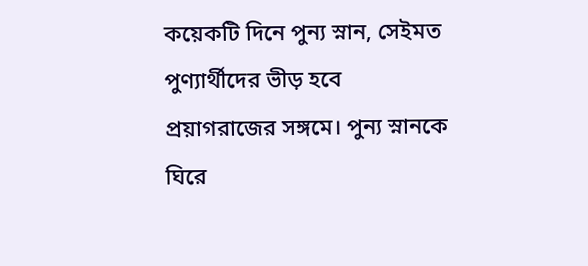কয়েকটি দিনে পুন্য স্নান, সেইমত পুণ্যার্থীদের ভীড় হবে প্রয়াগরাজের সঙ্গমে। পুন্য স্নানকে ঘিরে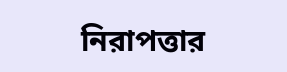নিরাপত্তার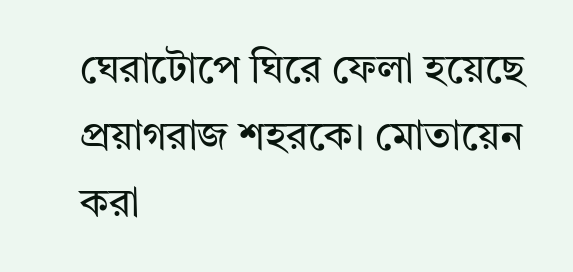ঘেরাটোপে ঘিরে ফেলা হয়েছে প্রয়াগরাজ শহরকে। মোতায়েন করা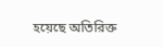হয়েছে অতিরিক্ত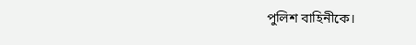পুলিশ বাহিনীকে।